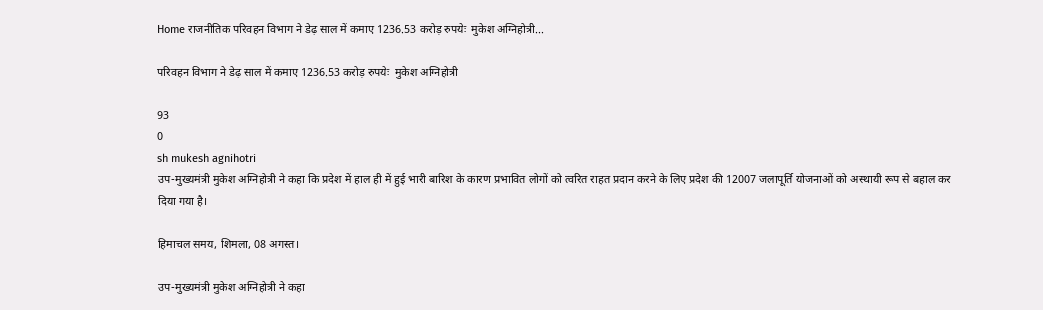Home राजनीतिक परिवहन विभाग ने डेढ़ साल में कमाए 1236.53 करोड़ रुपयेः  मुकेश अग्निहोत्री...

परिवहन विभाग ने डेढ़ साल में कमाए 1236.53 करोड़ रुपयेः  मुकेश अग्निहोत्री

93
0
sh mukesh agnihotri
उप-मुख्यमंत्री मुकेश अग्निहोत्री ने कहा कि प्रदेश में हाल ही में हुई भारी बारिश के कारण प्रभावित लोगों को त्वरित राहत प्रदान करने के लिए प्रदेश की 12007 जलापूर्ति योजनाओं को अस्थायी रूप से बहाल कर दिया गया है।

हिमाचल समय, शिमला, 08 अगस्त।

उप-मुख्यमंत्री मुकेश अग्निहोत्री ने कहा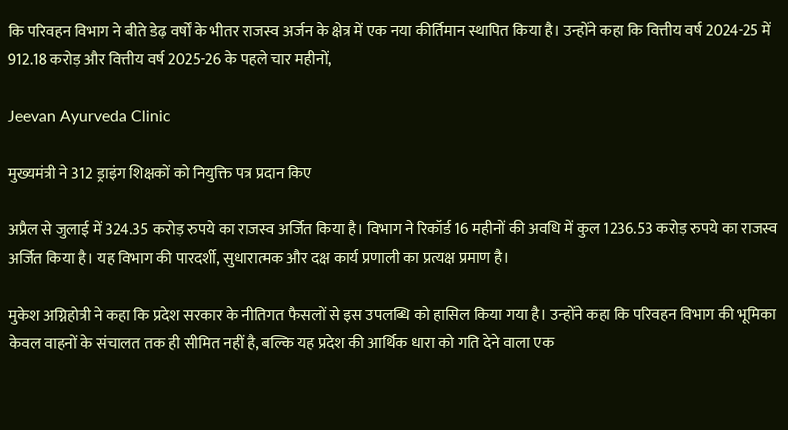कि परिवहन विभाग ने बीते डेढ़ वर्षों के भीतर राजस्व अर्जन के क्षेत्र में एक नया कीर्तिमान स्थापित किया है। उन्होंने कहा कि वित्तीय वर्ष 2024-25 में 912.18 करोड़ और वित्तीय वर्ष 2025-26 के पहले चार महीनों,

Jeevan Ayurveda Clinic

मुख्यमंत्री ने 312 ड्राइंग शिक्षकों को नियुक्ति पत्र प्रदान किए

अप्रैल से जुलाई में 324.35 करोड़ रुपये का राजस्व अर्जित किया है। विभाग ने रिकॉर्ड 16 महीनों की अवधि में कुल 1236.53 करोड़ रुपये का राजस्व अर्जित किया है। यह विभाग की पारदर्शी, सुधारात्मक और दक्ष कार्य प्रणाली का प्रत्यक्ष प्रमाण है।

मुकेश अग्निहोत्री ने कहा कि प्रदेश सरकार के नीतिगत फैसलों से इस उपलब्धि को हासिल किया गया है। उन्होंने कहा कि परिवहन विभाग की भूमिका केवल वाहनों के संचालत तक ही सीमित नहीं है, बल्कि यह प्रदेश की आर्थिक धारा को गति देने वाला एक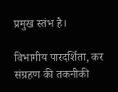प्रमुख स्तंभ है।

विभागीय पारदर्शिता, कर संग्रहण की तकनीकी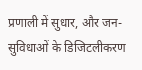प्रणाली में सुधार, और जन-सुविधाओं के डिजिटलीकरण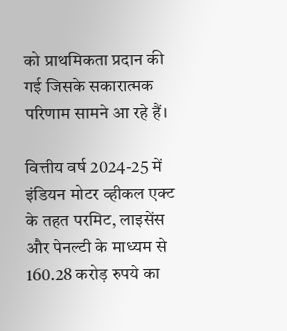को प्राथमिकता प्रदान की गई जिसके सकारात्मक परिणाम सामने आ रहे हैं।

वित्तीय वर्ष 2024-25 में इंडियन मोटर व्हीकल एक्ट के तहत परमिट, लाइसेंस और पेनल्टी के माध्यम से 160.28 करोड़ रुपये का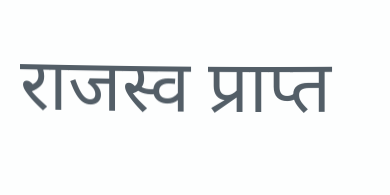राजस्व प्राप्त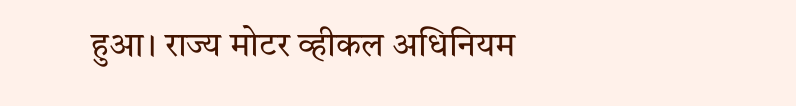हुआ। राज्य मोटर व्हीकल अधिनियम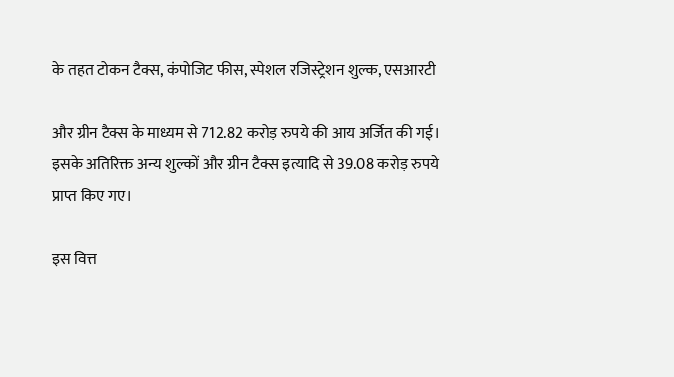के तहत टोकन टैक्स, कंपोजिट फीस, स्पेशल रजिस्ट्रेशन शुल्क, एसआरटी

और ग्रीन टैक्स के माध्यम से 712.82 करोड़ रुपये की आय अर्जित की गई। इसके अतिरिक्त अन्य शुल्कों और ग्रीन टैक्स इत्यादि से 39.08 करोड़ रुपये प्राप्त किए गए।

इस वित्त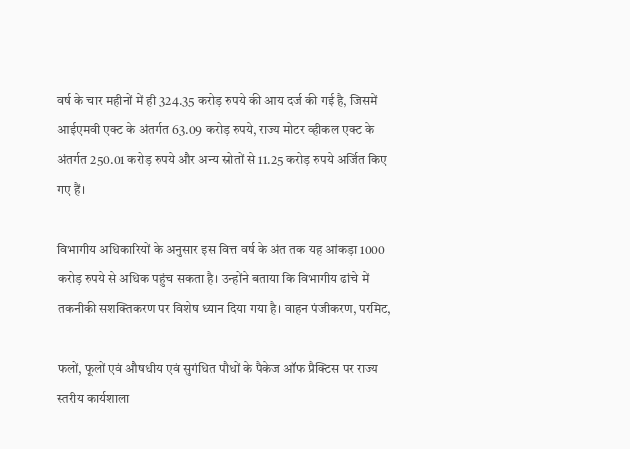वर्ष के चार महीनों में ही 324.35 करोड़ रुपये की आय दर्ज की गई है, जिसमें आईएमवी एक्ट के अंतर्गत 63.09 करोड़ रुपये, राज्य मोटर व्हीकल एक्ट के अंतर्गत 250.01 करोड़ रुपये और अन्य स्रोतों से 11.25 करोड़ रुपये अर्जित किए गए हैं।

विभागीय अधिकारियों के अनुसार इस वित्त वर्ष के अंत तक यह आंकड़ा 1000 करोड़ रुपये से अधिक पहुंच सकता है। उन्होंने बताया कि विभागीय ढांचे में तकनीकी सशक्तिकरण पर विशेष ध्यान दिया गया है। वाहन पंजीकरण, परमिट,

फलों, फूलों एवं औषधीय एवं सुगंधित पौधों के पैकेज ऑफ प्रैक्टिस पर राज्य स्तरीय कार्यशाला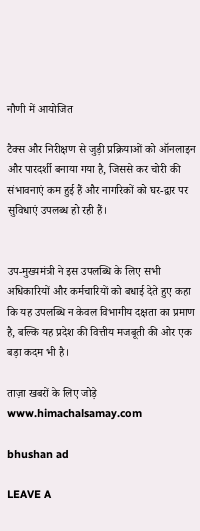नौणी में आयोजित

टैक्स और निरीक्षण से जुड़ी प्रक्रियाओं को ऑनलाइन और पारदर्शी बनाया गया है, जिससे कर चोरी की संभावनाएं कम हुई हैं और नागरिकों को घर-द्वार पर सुविधाएं उपलब्ध हो रही हैं।


उप-मुख्यमंत्री ने इस उपलब्धि के लिए सभी अधिकारियों और कर्मचारियों को बधाई देते हुए कहा कि यह उपलब्धि न केवल विभागीय दक्षता का प्रमाण है, बल्कि यह प्रदेश की वित्तीय मजबूती की ओर एक बड़ा कदम भी है।

ताज़ा खबरों के लिए जोड़े www.himachalsamay.com

bhushan ad

LEAVE A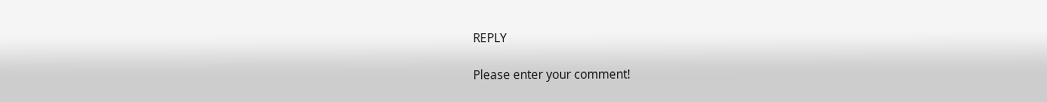REPLY

Please enter your comment!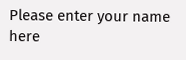Please enter your name here